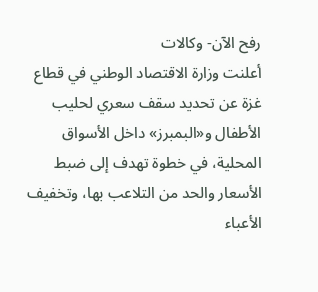رفح الآن- وكالات
أعلنت وزارة الاقتصاد الوطني في قطاع غزة عن تحديد سقف سعري لحليب الأطفال و«البمبرز» داخل الأسواق المحلية، في خطوة تهدف إلى ضبط الأسعار والحد من التلاعب بها، وتخفيف الأعباء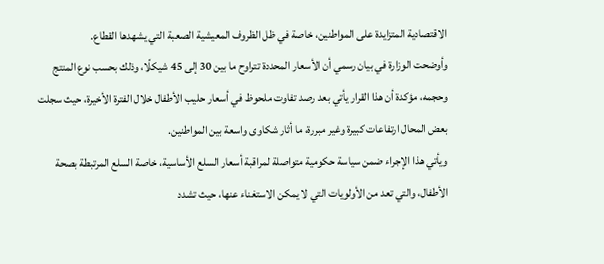الاقتصادية المتزايدة على المواطنين، خاصة في ظل الظروف المعيشية الصعبة التي يشهدها القطاع.
وأوضحت الوزارة في بيان رسمي أن الأسعار المحددة تتراوح ما بين 30 إلى 45 شيكلًا، وذلك بحسب نوع المنتج وحجمه، مؤكدة أن هذا القرار يأتي بعد رصد تفاوت ملحوظ في أسعار حليب الأطفال خلال الفترة الأخيرة، حيث سجلت بعض المحال ارتفاعات كبيرة وغير مبررة، ما أثار شكاوى واسعة بين المواطنين.
ويأتي هذا الإجراء ضمن سياسة حكومية متواصلة لمراقبة أسعار السلع الأساسية، خاصة السلع المرتبطة بصحة الأطفال، والتي تعد من الأولويات التي لا يمكن الاستغناء عنها، حيث تشدد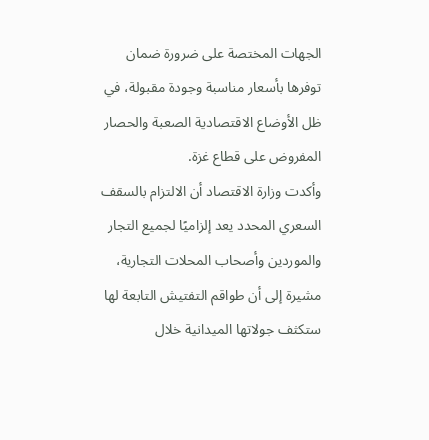الجهات المختصة على ضرورة ضمان توفرها بأسعار مناسبة وجودة مقبولة، في ظل الأوضاع الاقتصادية الصعبة والحصار المفروض على قطاع غزة.
وأكدت وزارة الاقتصاد أن الالتزام بالسقف السعري المحدد يعد إلزاميًا لجميع التجار والموردين وأصحاب المحلات التجارية، مشيرة إلى أن طواقم التفتيش التابعة لها ستكثف جولاتها الميدانية خلال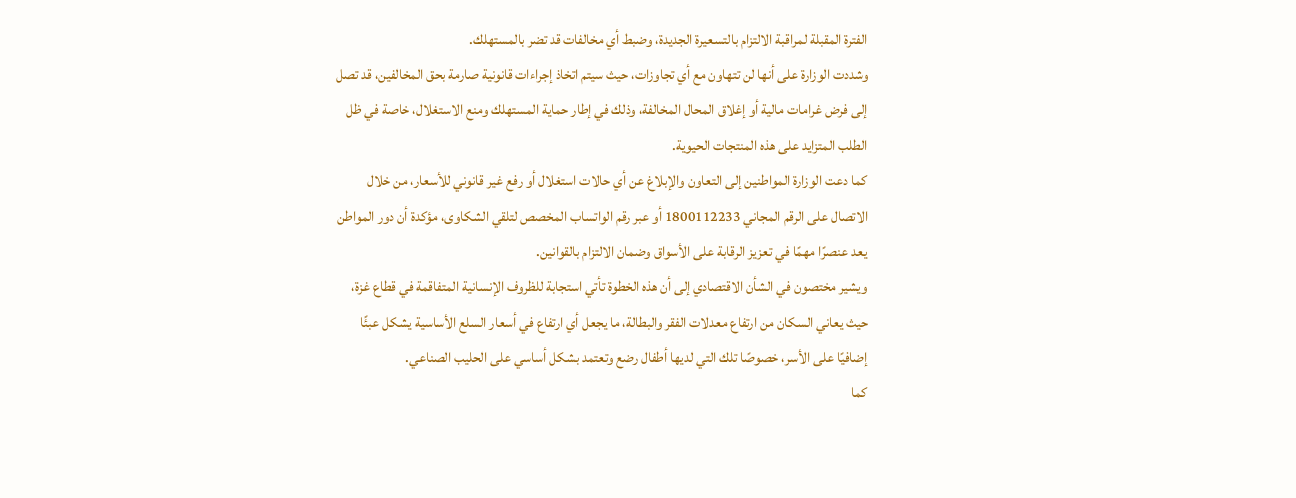الفترة المقبلة لمراقبة الالتزام بالتسعيرة الجديدة، وضبط أي مخالفات قد تضر بالمستهلك.
وشددت الوزارة على أنها لن تتهاون مع أي تجاوزات، حيث سيتم اتخاذ إجراءات قانونية صارمة بحق المخالفين، قد تصل إلى فرض غرامات مالية أو إغلاق المحال المخالفة، وذلك في إطار حماية المستهلك ومنع الاستغلال، خاصة في ظل الطلب المتزايد على هذه المنتجات الحيوية.
كما دعت الوزارة المواطنين إلى التعاون والإبلاغ عن أي حالات استغلال أو رفع غير قانوني للأسعار، من خلال الاتصال على الرقم المجاني 1800112233 أو عبر رقم الواتساب المخصص لتلقي الشكاوى، مؤكدة أن دور المواطن يعد عنصرًا مهمًا في تعزيز الرقابة على الأسواق وضمان الالتزام بالقوانين.
ويشير مختصون في الشأن الاقتصادي إلى أن هذه الخطوة تأتي استجابة للظروف الإنسانية المتفاقمة في قطاع غزة، حيث يعاني السكان من ارتفاع معدلات الفقر والبطالة، ما يجعل أي ارتفاع في أسعار السلع الأساسية يشكل عبئًا إضافيًا على الأسر، خصوصًا تلك التي لديها أطفال رضع وتعتمد بشكل أساسي على الحليب الصناعي.
كما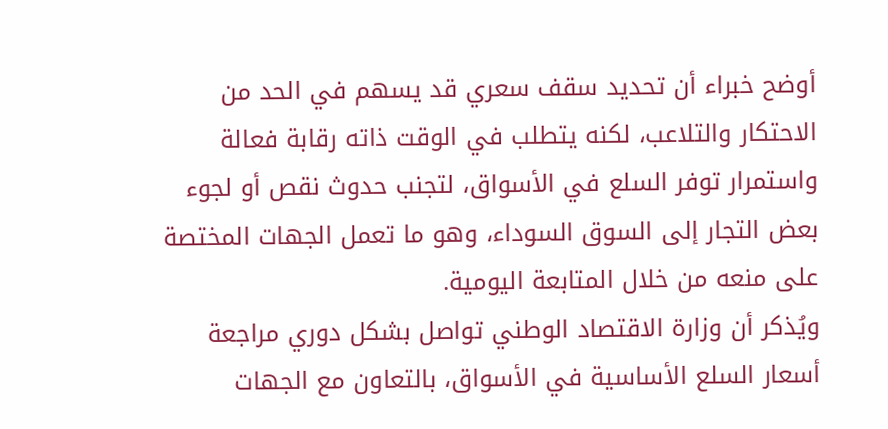أوضح خبراء أن تحديد سقف سعري قد يسهم في الحد من الاحتكار والتلاعب، لكنه يتطلب في الوقت ذاته رقابة فعالة واستمرار توفر السلع في الأسواق، لتجنب حدوث نقص أو لجوء بعض التجار إلى السوق السوداء، وهو ما تعمل الجهات المختصة على منعه من خلال المتابعة اليومية.
ويُذكر أن وزارة الاقتصاد الوطني تواصل بشكل دوري مراجعة أسعار السلع الأساسية في الأسواق، بالتعاون مع الجهات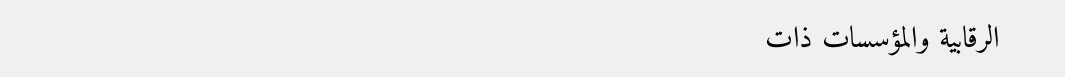الرقابية والمؤسسات ذات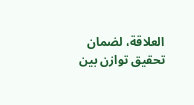العلاقة، لضمان تحقيق توازن بين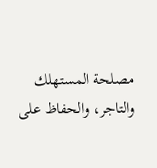مصلحة المستهلك والتاجر، والحفاظ على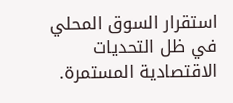استقرار السوق المحلي في ظل التحديات الاقتصادية المستمرة.